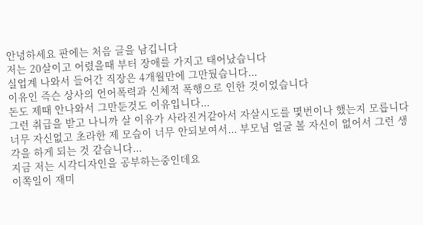안녕하세요 판에는 처음 글을 남깁니다
저는 20살이고 어렸을때 부터 장애를 가지고 태어났습니다
실업계 나와서 들어간 직장은 4개월만에 그만뒀습니다...
이유인 즉슨 상사의 언어폭력과 신체적 폭행으로 인한 것이었습니다
돈도 제때 안나와서 그만둔것도 이유입니다...
그런 취급을 받고 나니까 살 이유가 사라진거같아서 자살시도를 몇번이나 했는지 모릅니다
너무 자신없고 초라한 제 모습이 너무 안되보여서... 부모님 얼굴 볼 자신이 없어서 그런 생각을 하게 되는 것 같습니다...
지금 저는 시각디자인을 공부하는중인데요
이쪽일이 재미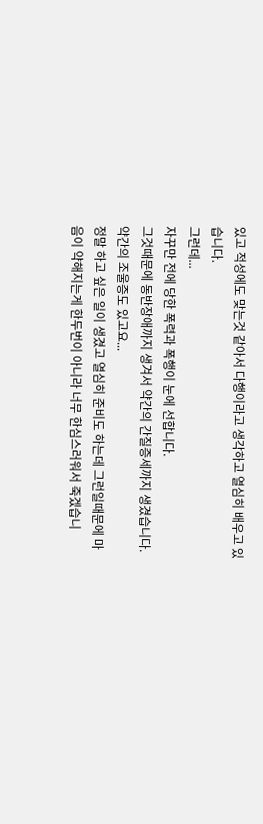있고 적성에도 맞는것 같아서 다행이라고 생각하고 열심히 배우고 있습니다.
그런데...
자꾸만 전에 당한 폭력과 폭행이 눈에 선합니다.
그것때문에 동반장애까지 생겨서 약간의 간질증세까지 생겼습니다.
약간의 조울증도 있고요...
정말 하고 싶은 일이 생겼고 열심히 준비도 하는데 그런일때문에 마음이 약해지는게 한두번이 아니라 너무 한심스러워서 죽겠습니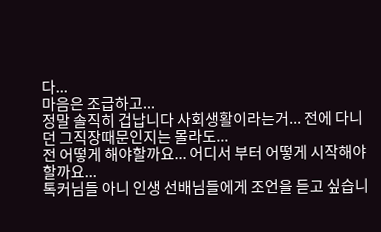다...
마음은 조급하고...
정말 솔직히 겁납니다 사회생활이라는거... 전에 다니던 그직장때문인지는 몰라도...
전 어떻게 해야할까요... 어디서 부터 어떻게 시작해야 할까요...
톡커님들 아니 인생 선배님들에게 조언을 듣고 싶습니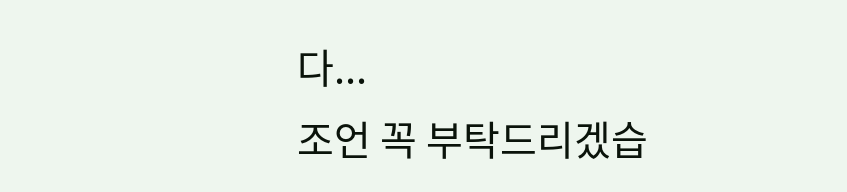다...
조언 꼭 부탁드리겠습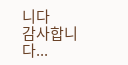니다
감사합니다...